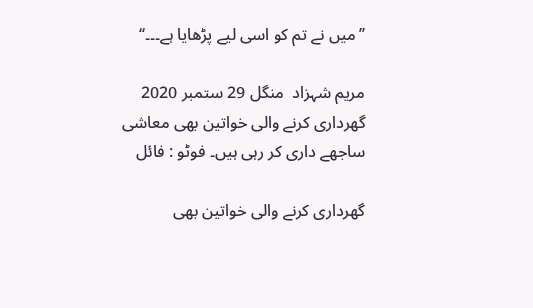’’میں نے تم کو اسی لیے پڑھایا ہے۔۔۔‘‘

مریم شہزاد  منگل 29 ستمبر 2020
گھرداری کرنے والی خواتین بھی معاشی ساجھے داری کر رہی ہیں۔ فوٹو : فائل

گھرداری کرنے والی خواتین بھی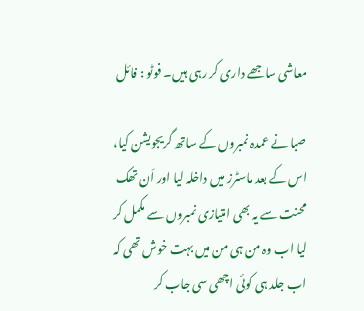معاشی ساجھے داری کر رہی ہیں۔ فوٹو : فائل

صبا نے عمدہ نمبروں کے ساتھ گریجویشن کیا، اس کے بعد ماسٹرز میں داخلہ لیا اور اَن تھک محنت سے یہ بھی امتیازی نمبروں سے مکمل کر لیا اب وہ من ہی من میں بہت خوش تھی کہ اب جلد ہی کوئی اچھی سی جاب کر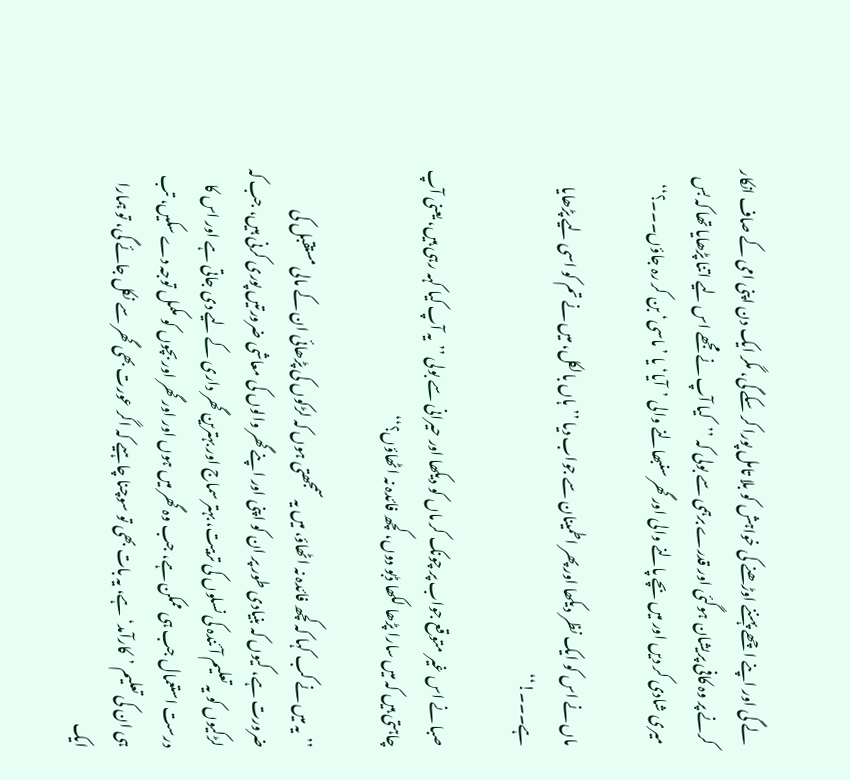لے گی اور اپنے اچھے پہننے اوڑھنے کی خواہش کو بلا تامل پورا کر سکے گی، مگر ایک دن اپنی امی کے صاف انکار کرنے پر وہ کافی پریشان ہوگئی اور قدرے برہمی سے بولی کہ ’’کیا آپ نے مجھے اس لیے اتنا پڑھایا تھا کہ بس میری شادی کر دیں اور میں بچے پالنے والی اور گھر سنبھالنے والی ’آیا‘ یا ’ماسی‘ بن کر رہ جاؤں۔۔۔؟‘‘

ماں نے اس کو ایک نظر دیکھا اور پھر اطمینان سے جواب دیا ’’ہاں بالکل، میں نے تم کو اسی لیے پڑھایا ہے۔۔۔!‘‘

صبا نے اس غیر متوقع جواب پر چونک کر ماں کو دیکھا اور حیرانی سے بولی ’’یہ آپ کیا کہہ رہی ہیں، یعنی آپ چاہتی ہیں کہ میں سارا پڑھا لکھا ڈبو دوں، کچھ فائدہ نہ اٹھاؤں؟‘‘

’’یہ میں نے کب کہا کہ کچھ فائدہ نہ اٹھاؤ، میں یہ سمجھتی ہوں کہ لڑکوں کی پڑھائی ان کے مالی مستقبل کی ضرورت ہے، کیوں کہ بنیادی طور پر ان کو اپنی اور اپنے گھر والوں کی معاشی ضرورتیں پوری کرنی ہیں، جب کہ لڑکیوں کو یہ تعلیم آئندہ کی نسلوں کی تربیت، بہتر سماج اور بہترین گھر داری کے لیے دی جاتی ہے اور اس کا درست استعمال جب ہی ممکن ہے، جب وہ گھر میں ہوں اور اور گھر اور بچوں کو مکمل توجہ دے سکیں، تب ہی ان کی تعلیم ’کارآمد‘ ہے، یہ بات بھی تو سوچنا چاہیے کہ اگر عورت بھی گھر سے نکل جائے گی، تو ہمارا ایک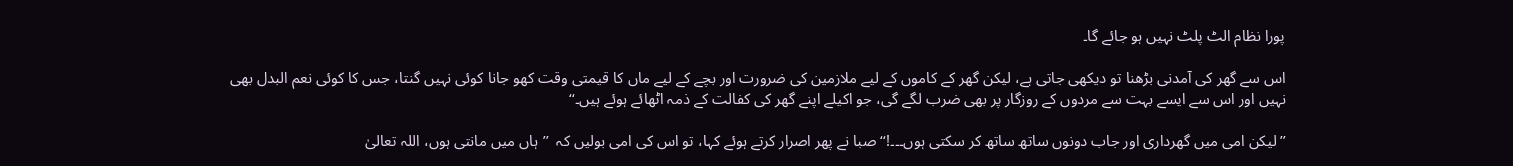پورا نظام الٹ پلٹ نہیں ہو جائے گا۔

اس سے گھر کی آمدنی بڑھنا تو دیکھی جاتی ہے، لیکن گھر کے کاموں کے لیے ملازمین کی ضرورت اور بچے کے لیے ماں کا قیمتی وقت کھو جانا کوئی نہیں گنتا، جس کا کوئی نعم البدل بھی نہیں اور اس سے ایسے بہت سے مردوں کے روزگار پر بھی ضرب لگے گی، جو اکیلے اپنے گھر کی کفالت کے ذمہ اٹھائے ہوئے ہیں۔‘‘

’’لیکن امی میں گھرداری اور جاب دونوں ساتھ ساتھ کر سکتی ہوں۔۔۔!‘‘ صبا نے پھر اصرار کرتے ہوئے کہا، تو اس کی امی بولیں کہ  ’’ہاں میں مانتی ہوں، اللہ تعالیٰ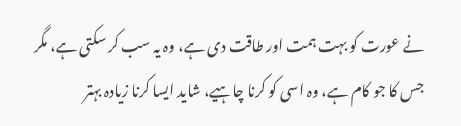نے عورت کو بہت ہمت اور طاقت دی ہے، وہ یہ سب کر سکتی ہے، مگر جس کا جو کام ہے، وہ اسی کو کرنا چاہیے، شاید ایسا کرنا زیادہ بہتر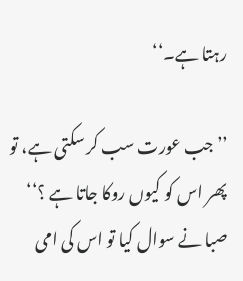رہتا ہے۔‘‘

’’جب عورت سب کر سکتی ہے، تو پھر اس کو کیوں روکا جاتا ہے ؟‘‘ صبا نے سوال کیا تو اس کی امی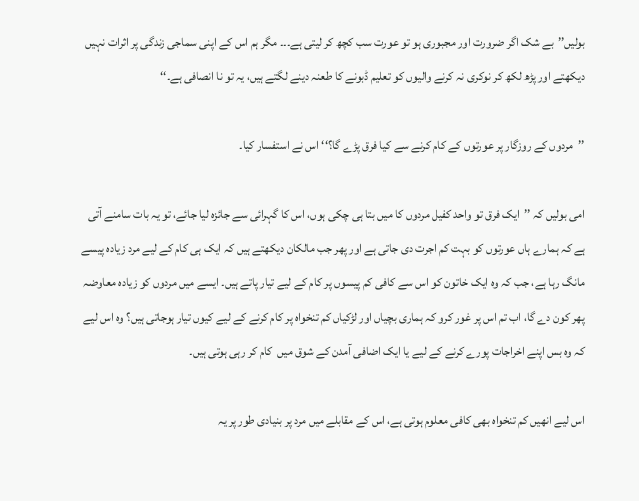بولیں’’بے شک اگر ضرورت اور مجبوری ہو تو عورت سب کچھ کر لیتی ہے۔۔۔ مگر ہم اس کے اپنی سماجی زندگی پر اثرات نہیں دیکھتے اور پڑھ لکھ کر نوکری نہ کرنے والیوں کو تعلیم ڈبونے کا طعنہ دینے لگتے ہیں، یہ تو نا انصافی ہے۔‘‘

’’مردوں کے روزگار پر عورتوں کے کام کرنے سے کیا فرق پڑے گا؟‘‘ اس نے استفسار کیا۔

امی بولیں کہ ’’ایک فرق تو واحد کفیل مردوں کا میں بتا ہی چکی ہوں، اس کا گہرائی سے جائزہ لیا جائے، تو یہ بات سامنے آتی ہے کہ ہمارے ہاں عورتوں کو بہت کم اجرت دی جاتی ہے اور پھر جب مالکان دیکھتے ہیں کہ ایک ہی کام کے لیے مرد زیادہ پیسے مانگ رہا ہے، جب کہ وہ ایک خاتون کو اس سے کافی کم پیسوں پر کام کے لیے تیار پاتے ہیں۔ ایسے میں مردوں کو زیادہ معاوضہ پھر کون دے گا، اب تم اس پر غور کرو کہ ہماری بچیاں اور لڑکیاں کم تنخواہ پر کام کرنے کے لیے کیوں تیار ہوجاتی ہیں؟ وہ اس لیے کہ وہ بس اپنے اخراجات پورے کرنے کے لیے یا ایک اضافی آمدن کے شوق میں  کام کر رہی ہوتی ہیں۔

اس لیے انھیں کم تنخواہ بھی کافی معلوم ہوتی ہے، اس کے مقابلے میں مرد پر بنیادی طور پر یہ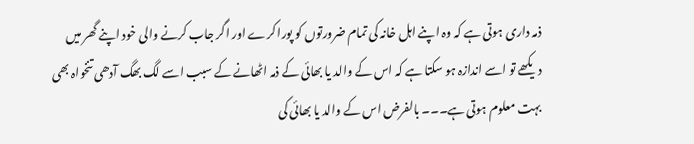ذمہ داری ہوتی ہے کہ وہ اپنے اہل خانہ کی تمام ضرورتوں کو پورا کرے اور اگر جاب کرنے والی خود اپنے گھر میں دیکھے تو اسے اندازہ ہو سکتا ہے کہ اس کے والد یا بھائی کے ذمہ اٹھانے کے سبب اسے لگ بھگ آدھی تنخواہ بھی بہت معلوم ہوتی ہے۔۔۔ بالفرض اس کے والد یا بھائی کی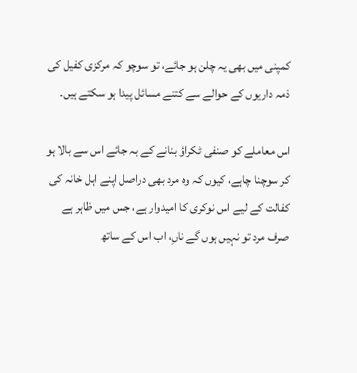کمپنی میں بھی یہ چلن ہو جائے، تو سوچو کہ مرکزی کفیل کی ذمہ داریوں کے حوالے سے کتنے مسائل پیدا ہو سکتے ہیں۔

اس معاملے کو صنفی ٹکراؤ بنانے کے بہ جائے اس سے بالا ہو کر سوچنا چاہے، کیوں کہ وہ مرد بھی دراصل اپنے اہل خانہ کی کفالت کے لیے اس نوکری کا امیدوار ہے، جس میں ظاہر ہے صرف مرد تو نہیں ہوں گے ناںِ، اب اس کے ساتھ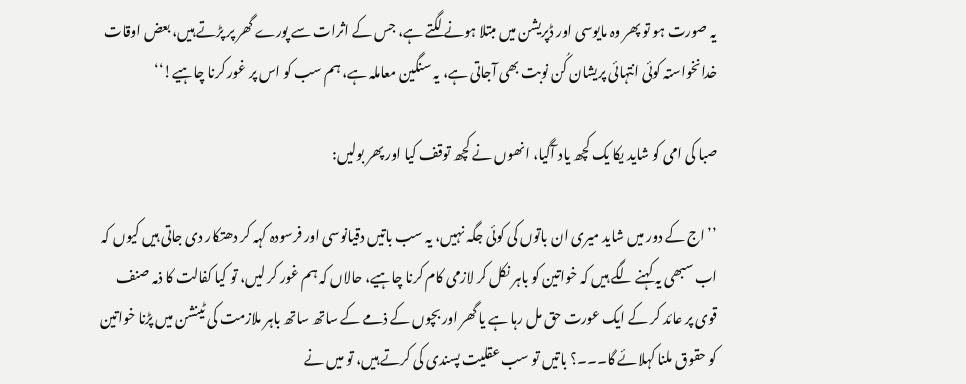یہ صورت ہو تو پھر وہ مایوسی اور ڈپریشن میں مبتلا ہونے لگتے ہے، جس کے اثرات سے پورے گھر پر پڑتے ہیں، بعض اوقات خدانخواستہ کوئی انتہائی پریشان کُن نوبت بھی آجاتی ہے، یہ سنگین معاملہ ہے، ہم سب کو اس پر غور کرنا چاہیے!‘‘

صبا کی امی کو شاید یکا یک کچھ یاد آگیا، انھوں نے کچھ توقف کیا اور پھر بولیں:

’’اج کے دور میں شاید میری ان باتوں کی کوئی جگہ نہیں، یہ سب باتیں دقیانوسی اور فرسودہ کہہ کر دھتکار دی جاتی ہیں کیوں کہ اب سبھی یہ کہنے لگے ہیں کہ خواتین کو باہر نکل کر لازمی کام کرنا چاہیے، حالاں کہ ہم غور کر لیں، تو کیا کفالت کا ذمہ صنف قوی پر عائد کر کے ایک عورت حق مل رہا ہے یا گھر اور بچوں کے ذمے کے ساتھ ساتھ باہر ملازمت کی ٹینشن میں پڑنا خواتین کو حقوق ملنا کہلائے گا۔۔۔؟ باتیں تو سب عقلیت پسندی کی کرتے ہیں، تو میں نے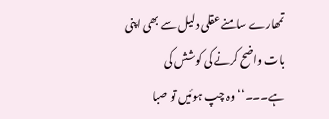تمھارے سامنے عقلی دلیل سے بھی اپنی بات واضح کرنے کی کوشش کی ہے۔۔۔‘‘ وہ چپ ہوئیں تو صبا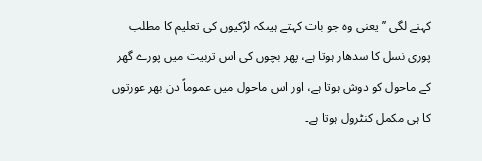کہنے لگی ’’یعنی وہ جو بات کہتے ہیںکہ لڑکیوں کی تعلیم کا مطلب پوری نسل کا سدھار ہوتا ہے، پھر بچوں کی اس تربیت میں پورے گھر کے ماحول کو دوش ہوتا ہے، اور اس ماحول میں عموماً دن بھر عورتوں کا ہی مکمل کنٹرول ہوتا ہے۔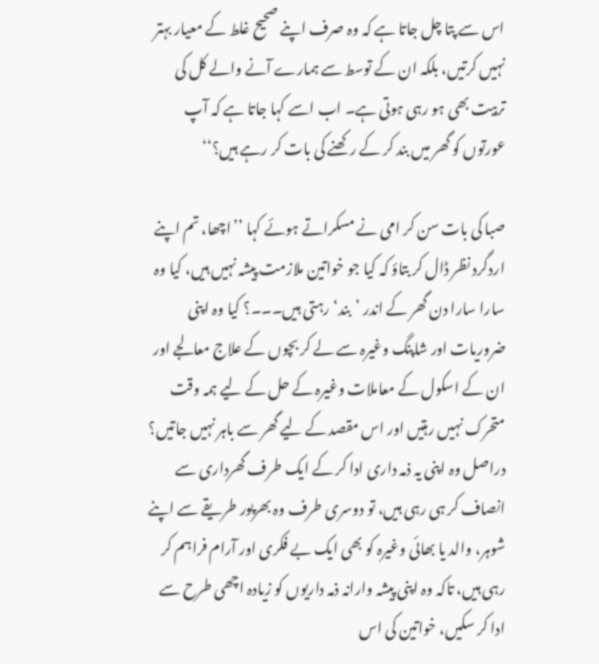اس سے پتا چل جاتا ہے کہ وہ صرف اپنے صحیح غلط کے معیار بہتر نہیں کرتیں، بلکہ ان کے توسط سے ہمارے آنے والے کل کی تربیت بھی ہو رہی ہوتی ہے۔ اب اسے کہا جاتا ہے کہ آپ عورتوں کو گھر میں بند کر کے رکھنے کی بات کر رہے ہیں؟‘‘

صبا کی بات سن کر امی نے مسکراتے ہوئے کہا ’’اچھا، تم اپنے اردگرد نظر ڈال کر بتاؤ کہ کیا جو خواتین ملازمت پیشہ نہیں ہیں، کیا وہ سارا سارا دن گھر کے اندر ’بند‘ رہتی ہیں۔۔۔؟ کیا وہ اپنی ضروریات اور شاپنگ وغیرہ سے لے کر بچوں کے علاج معالجے اور ان کے اسکول کے معاملات وغیرہ کے حل کے لیے ہمہ وقت متحرک نہیں رہتیں اور اس مقصد کے لیے گھر سے باہر نہیں جاتیں؟ دراصل وہ اپنی یہ ذمہ داری ادا کر کے ایک طرف گھرداری سے انصاف کر ہی رہی ہیں، تو دوسری طرف وہ بھرپور طریقے سے اپنے شوہر، والد یا بھائی وغیرہ کو بھی ایک بے فکری اور آرام فراہم کر رہی ہیں، تاکہ وہ اپنی پیشہ وارانہ ذمہ داریوں کو زیادہ اچھی طرح سے ادا کر سکیں، خواتین کی اس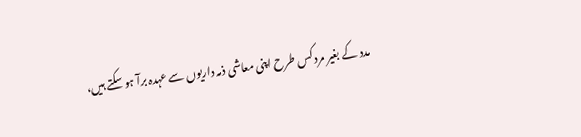مدد کے بغیر مرد کس طرح اپنی معاشی ذمہ داریوں سے عہدہ برآ ہو سکتے ہیں،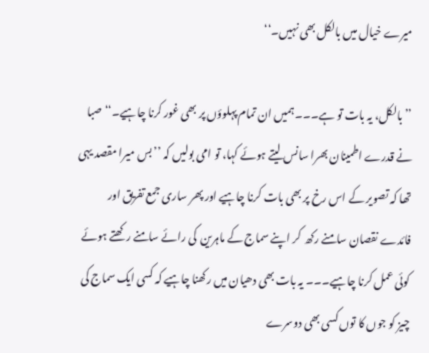میرے خیال میں بالکل بھی نہیں۔‘‘

’’بالکل، یہ بات تو ہے۔۔۔ ہمیں ان تمام پہلوؤں پر بھی غور کرنا چاہیے۔‘‘ صبا نے قدرے اطمینان بھرا سانس لیتے ہوئے کہا، تو امی بولیں کہ ’’بس میرا مقصد یہی تھا کہ تصویر کے اس رخ پر بھی بات کرنا چاہیے اور پھر ساری جمع تفریق اور فائدے نقصان سامنے رکھ  کر اپنے سماج کے ماہرین  کی رائے سامنے رکھتے ہوئے کوئی عمل کرنا چاہیے۔۔۔ یہ بات بھی دھیان میں رکھنا چاہیے کہ کسی ایک سماج کی چیز کو جوں کا توں کسی بھی دوسرے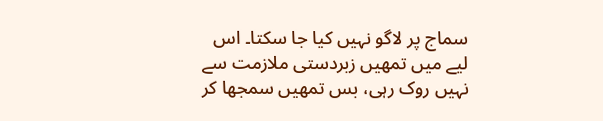سماج پر لاگو نہیں کیا جا سکتا۔ اس لیے میں تمھیں زبردستی ملازمت سے نہیں روک رہی، بس تمھیں سمجھا کر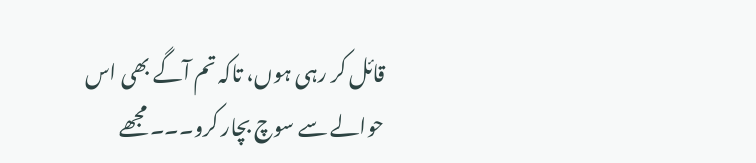قائل کر رہی ہوں، تاکہ تم آگے بھی اس حوالے سے سوچ بچار کرو۔۔۔ مجھے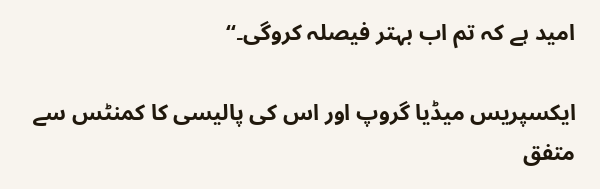امید ہے کہ تم اب بہتر فیصلہ کروگی۔‘‘

ایکسپریس میڈیا گروپ اور اس کی پالیسی کا کمنٹس سے متفق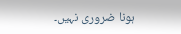ہونا ضروری نہیں۔